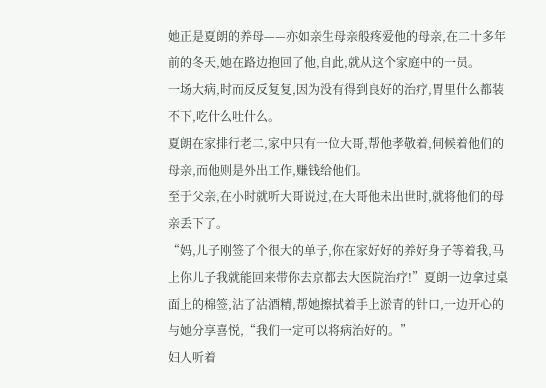她正是夏朗的养母——亦如亲生母亲般疼爱他的母亲,在二十多年前的冬天,她在路边抱回了他,自此,就从这个家庭中的一员。
一场大病,时而反反复复,因为没有得到良好的治疗,胃里什么都装不下,吃什么吐什么。
夏朗在家排行老二,家中只有一位大哥,帮他孝敬着,伺候着他们的母亲,而他则是外出工作,赚钱给他们。
至于父亲,在小时就听大哥说过,在大哥他未出世时,就将他们的母亲丢下了。
“妈,儿子刚签了个很大的单子,你在家好好的养好身子等着我,马上你儿子我就能回来带你去京都去大医院治疗!”夏朗一边拿过桌面上的棉签,沾了沾酒精,帮她擦拭着手上淤青的针口,一边开心的与她分享喜悦,“我们一定可以将病治好的。”
妇人听着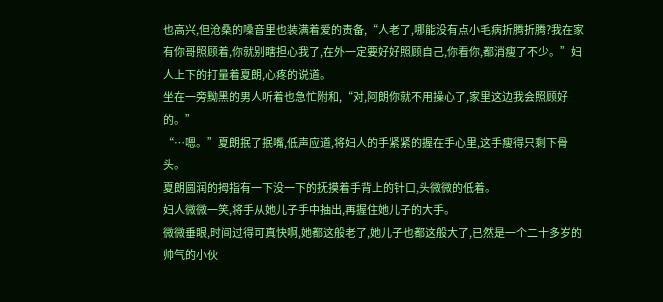也高兴,但沧桑的嗓音里也装满着爱的责备,“人老了,哪能没有点小毛病折腾折腾?我在家有你哥照顾着,你就别瞎担心我了,在外一定要好好照顾自己,你看你,都消瘦了不少。”妇人上下的打量着夏朗,心疼的说道。
坐在一旁黝黑的男人听着也急忙附和,“对,阿朗你就不用操心了,家里这边我会照顾好的。”
“…嗯。”夏朗抿了抿嘴,低声应道,将妇人的手紧紧的握在手心里,这手瘦得只剩下骨头。
夏朗圆润的拇指有一下没一下的抚摸着手背上的针口,头微微的低着。
妇人微微一笑,将手从她儿子手中抽出,再握住她儿子的大手。
微微垂眼,时间过得可真快啊,她都这般老了,她儿子也都这般大了,已然是一个二十多岁的帅气的小伙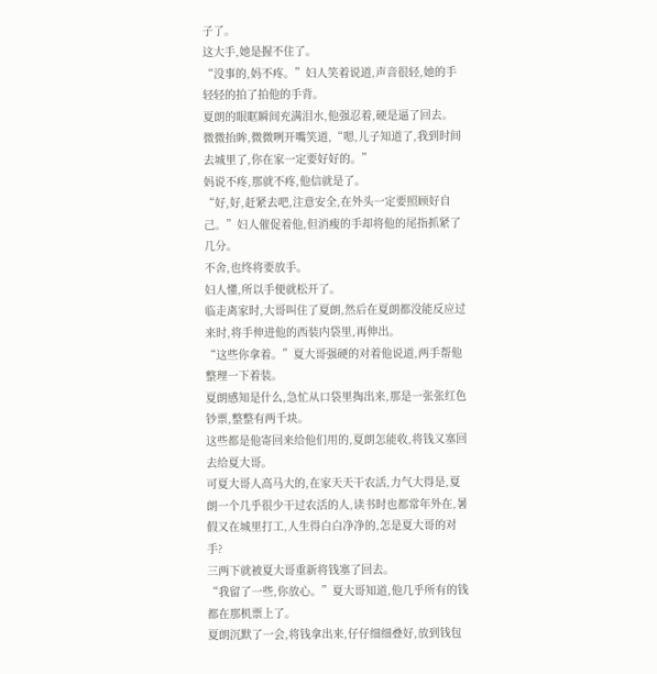子了。
这大手,她是握不住了。
“没事的,妈不疼。”妇人笑着说道,声音很轻,她的手轻轻的拍了拍他的手背。
夏朗的眼眶瞬间充满泪水,他强忍着,硬是逼了回去。
微微抬眸,微微咧开嘴笑道,“嗯,儿子知道了,我到时间去城里了,你在家一定要好好的。”
妈说不疼,那就不疼,他信就是了。
“好,好,赶紧去吧,注意安全,在外头一定要照顾好自己。”妇人催促着他,但消瘦的手却将他的尾指抓紧了几分。
不舍,也终将要放手。
妇人懂,所以手便就松开了。
临走离家时,大哥叫住了夏朗,然后在夏朗都没能反应过来时,将手伸进他的西装内袋里,再伸出。
“这些你拿着。”夏大哥强硬的对着他说道,两手帮他整理一下着装。
夏朗感知是什么,急忙从口袋里掏出来,那是一张张红色钞票,整整有两千块。
这些都是他寄回来给他们用的,夏朗怎能收,将钱又塞回去给夏大哥。
可夏大哥人高马大的,在家天天干农活,力气大得是,夏朗一个几乎很少干过农活的人,读书时也都常年外在,暑假又在城里打工,人生得白白净净的,怎是夏大哥的对手?
三两下就被夏大哥重新将钱塞了回去。
“我留了一些,你放心。”夏大哥知道,他几乎所有的钱都在那机票上了。
夏朗沉默了一会,将钱拿出来,仔仔细细叠好,放到钱包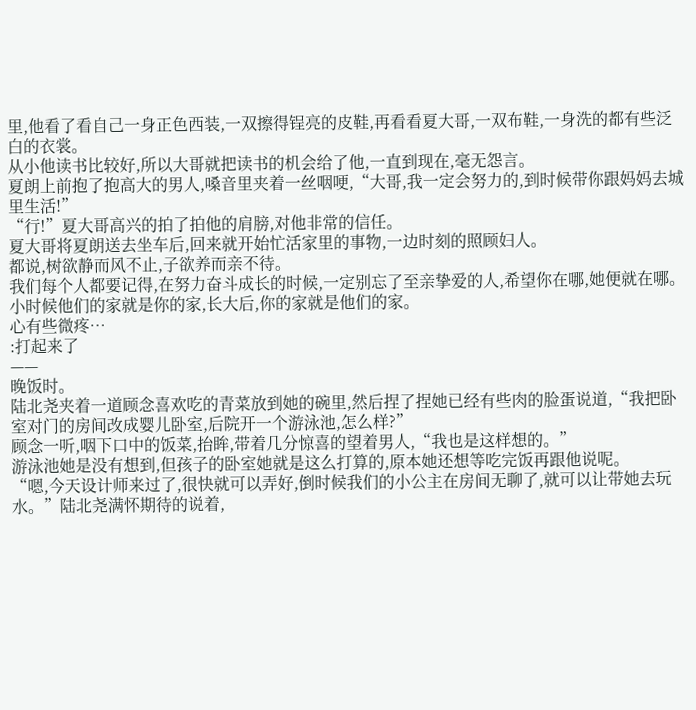里,他看了看自己一身正色西装,一双擦得锃亮的皮鞋,再看看夏大哥,一双布鞋,一身洗的都有些泛白的衣裳。
从小他读书比较好,所以大哥就把读书的机会给了他,一直到现在,毫无怨言。
夏朗上前抱了抱高大的男人,嗓音里夹着一丝咽哽,“大哥,我一定会努力的,到时候带你跟妈妈去城里生活!”
“行!”夏大哥高兴的拍了拍他的肩膀,对他非常的信任。
夏大哥将夏朗送去坐车后,回来就开始忙活家里的事物,一边时刻的照顾妇人。
都说,树欲静而风不止,子欲养而亲不待。
我们每个人都要记得,在努力奋斗成长的时候,一定别忘了至亲挚爱的人,希望你在哪,她便就在哪。
小时候他们的家就是你的家,长大后,你的家就是他们的家。
心有些微疼…
:打起来了
——
晚饭时。
陆北尧夹着一道顾念喜欢吃的青菜放到她的碗里,然后捏了捏她已经有些肉的脸蛋说道,“我把卧室对门的房间改成婴儿卧室,后院开一个游泳池,怎么样?”
顾念一听,咽下口中的饭菜,抬眸,带着几分惊喜的望着男人,“我也是这样想的。”
游泳池她是没有想到,但孩子的卧室她就是这么打算的,原本她还想等吃完饭再跟他说呢。
“嗯,今天设计师来过了,很快就可以弄好,倒时候我们的小公主在房间无聊了,就可以让带她去玩水。”陆北尧满怀期待的说着,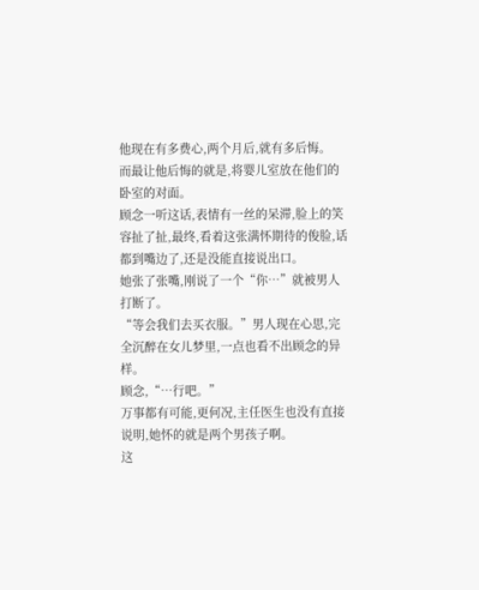他现在有多费心,两个月后,就有多后悔。
而最让他后悔的就是,将婴儿室放在他们的卧室的对面。
顾念一听这话,表情有一丝的呆滞,脸上的笑容扯了扯,最终,看着这张满怀期待的俊脸,话都到嘴边了,还是没能直接说出口。
她张了张嘴,刚说了一个“你…”就被男人打断了。
“等会我们去买衣服。”男人现在心思,完全沉醉在女儿梦里,一点也看不出顾念的异样。
顾念,“…行吧。”
万事都有可能,更何况,主任医生也没有直接说明,她怀的就是两个男孩子啊。
这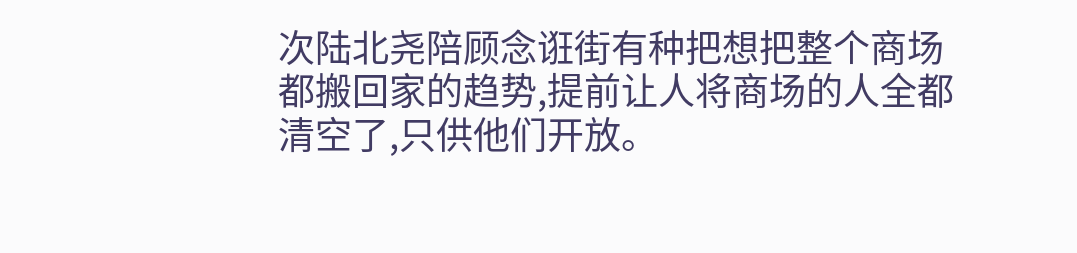次陆北尧陪顾念诳街有种把想把整个商场都搬回家的趋势,提前让人将商场的人全都清空了,只供他们开放。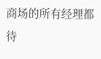商场的所有经理都待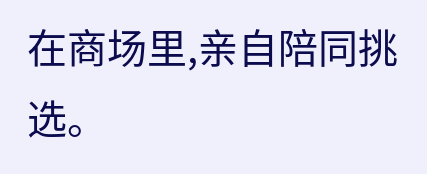在商场里,亲自陪同挑选。